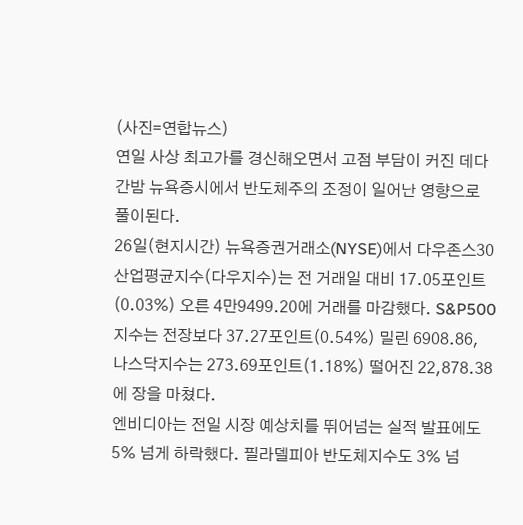(사진=연합뉴스)
연일 사상 최고가를 경신해오면서 고점 부담이 커진 데다 간밤 뉴욕증시에서 반도체주의 조정이 일어난 영향으로 풀이된다.
26일(현지시간) 뉴욕증권거래소(NYSE)에서 다우존스30산업평균지수(다우지수)는 전 거래일 대비 17.05포인트(0.03%) 오른 4만9499.20에 거래를 마감했다. S&P500지수는 전장보다 37.27포인트(0.54%) 밀린 6908.86, 나스닥지수는 273.69포인트(1.18%) 떨어진 22,878.38에 장을 마쳤다.
엔비디아는 전일 시장 예상치를 뛰어넘는 실적 발표에도 5% 넘게 하락했다. 필라델피아 반도체지수도 3% 넘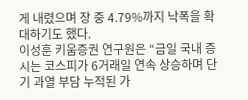게 내렸으며 장 중 4.79%까지 낙폭을 확대하기도 했다.
이성훈 키움증권 연구원은 “금일 국내 증시는 코스피가 6거래일 연속 상승하며 단기 과열 부담 누적된 가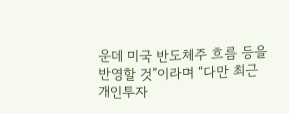운데 미국 반도체주 흐름 등을 반영할 것”이라며 “다만 최근 개인투자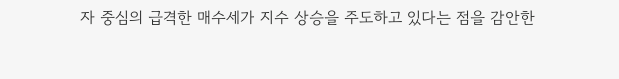자 중심의 급격한 매수세가 지수 상승을 주도하고 있다는 점을 감안한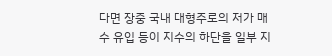다면 장중 국내 대형주로의 저가 매수 유입 등이 지수의 하단을 일부 지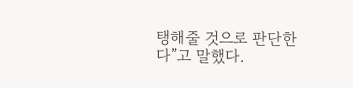탱해줄 것으로 판단한다”고 말했다.